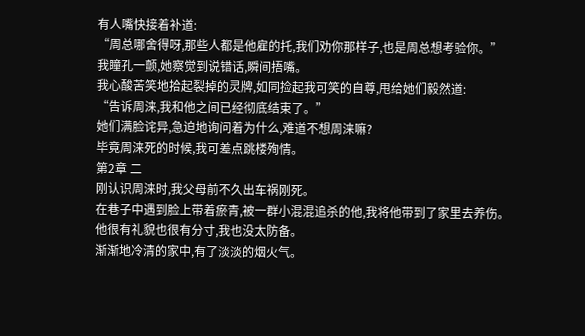有人嘴快接着补道:
“周总哪舍得呀,那些人都是他雇的托,我们劝你那样子,也是周总想考验你。”
我瞳孔一颤,她察觉到说错话,瞬间捂嘴。
我心酸苦笑地拾起裂掉的灵牌,如同捡起我可笑的自尊,甩给她们毅然道:
“告诉周涞,我和他之间已经彻底结束了。”
她们满脸诧异,急迫地询问着为什么,难道不想周涞嘛?
毕竟周涞死的时候,我可差点跳楼殉情。
第2章 二
刚认识周涞时,我父母前不久出车祸刚死。
在巷子中遇到脸上带着瘀青,被一群小混混追杀的他,我将他带到了家里去养伤。
他很有礼貌也很有分寸,我也没太防备。
渐渐地冷清的家中,有了淡淡的烟火气。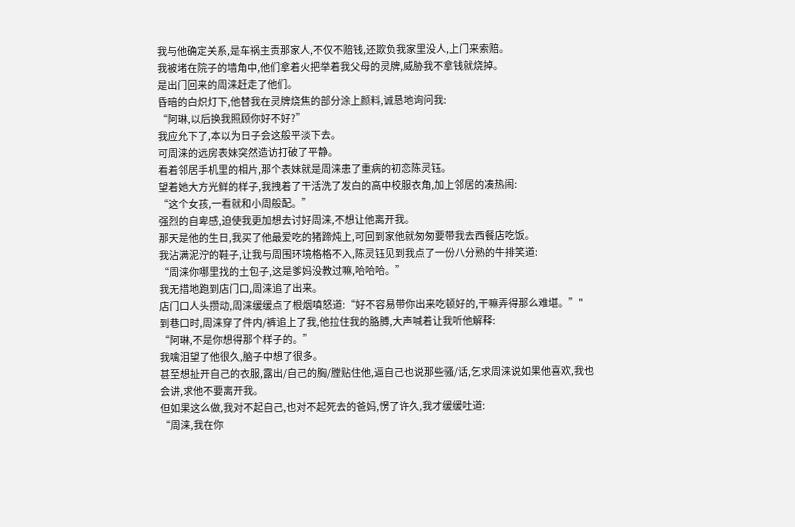我与他确定关系,是车祸主责那家人,不仅不赔钱,还欺负我家里没人,上门来索赔。
我被堵在院子的墙角中,他们拿着火把举着我父母的灵牌,威胁我不拿钱就烧掉。
是出门回来的周涞赶走了他们。
昏暗的白炽灯下,他替我在灵牌烧焦的部分涂上颜料,诚恳地询问我:
“阿琳,以后换我照顾你好不好?”
我应允下了,本以为日子会这般平淡下去。
可周涞的远房表妹突然造访打破了平静。
看着邻居手机里的相片,那个表妹就是周涞患了重病的初恋陈灵钰。
望着她大方光鲜的样子,我拽着了干活洗了发白的高中校服衣角,加上邻居的凑热闹:
“这个女孩,一看就和小周般配。”
强烈的自卑感,迫使我更加想去讨好周涞,不想让他离开我。
那天是他的生日,我买了他最爱吃的猪蹄炖上,可回到家他就匆匆要带我去西餐店吃饭。
我沾满泥泞的鞋子,让我与周围环境格格不入,陈灵钰见到我点了一份八分熟的牛排笑道:
“周涞你哪里找的土包子,这是爹妈没教过嘛,哈哈哈。”
我无措地跑到店门口,周涞追了出来。
店门口人头攒动,周涞缓缓点了根烟嗔怒道:“好不容易带你出来吃顿好的,干嘛弄得那么难堪。”"
到巷口时,周涞穿了件内/裤追上了我,他拉住我的胳膊,大声喊着让我听他解释:
“阿琳,不是你想得那个样子的。”
我噙泪望了他很久,脑子中想了很多。
甚至想扯开自己的衣服,露出/自己的胸/膛贴住他,逼自己也说那些骚/话,乞求周涞说如果他喜欢,我也会讲,求他不要离开我。
但如果这么做,我对不起自己,也对不起死去的爸妈,愣了许久,我才缓缓吐道:
“周涞,我在你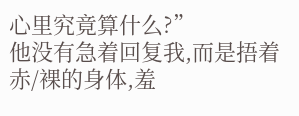心里究竟算什么?”
他没有急着回复我,而是捂着赤/裸的身体,羞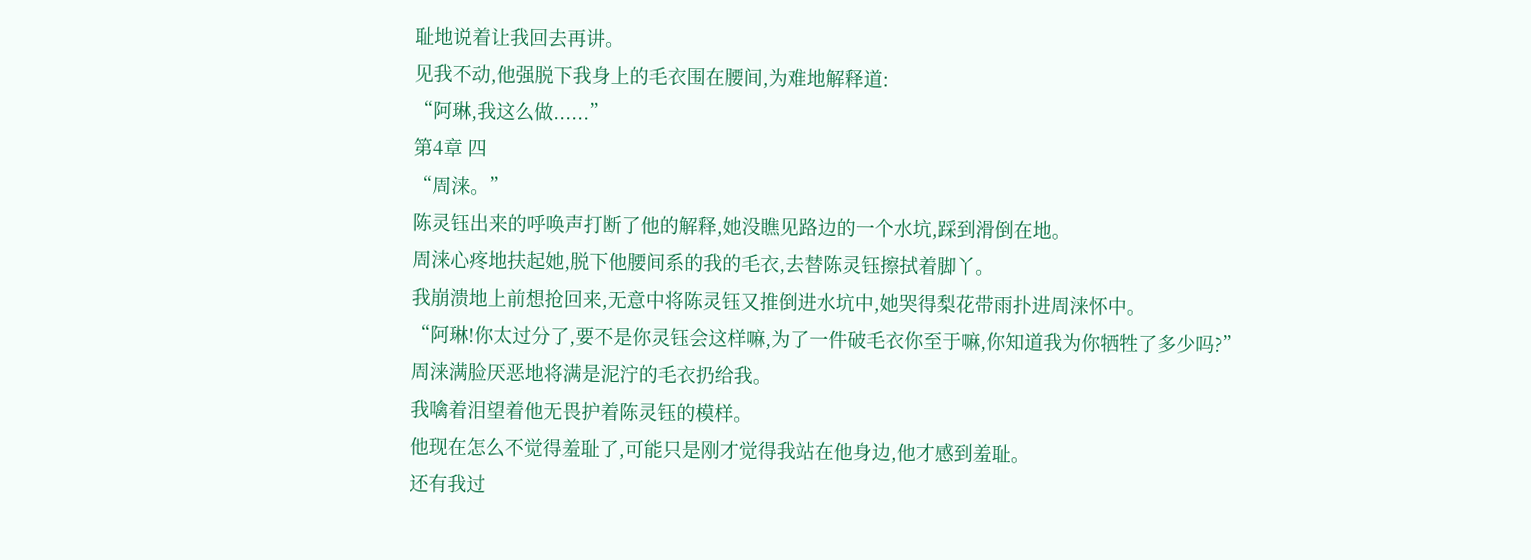耻地说着让我回去再讲。
见我不动,他强脱下我身上的毛衣围在腰间,为难地解释道:
“阿琳,我这么做......”
第4章 四
“周涞。”
陈灵钰出来的呼唤声打断了他的解释,她没瞧见路边的一个水坑,踩到滑倒在地。
周涞心疼地扶起她,脱下他腰间系的我的毛衣,去替陈灵钰擦拭着脚丫。
我崩溃地上前想抢回来,无意中将陈灵钰又推倒进水坑中,她哭得梨花带雨扑进周涞怀中。
“阿琳!你太过分了,要不是你灵钰会这样嘛,为了一件破毛衣你至于嘛,你知道我为你牺牲了多少吗?”
周涞满脸厌恶地将满是泥泞的毛衣扔给我。
我噙着泪望着他无畏护着陈灵钰的模样。
他现在怎么不觉得羞耻了,可能只是刚才觉得我站在他身边,他才感到羞耻。
还有我过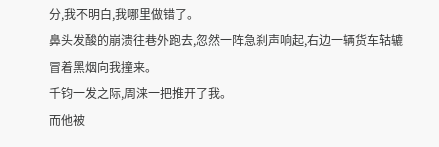分,我不明白,我哪里做错了。
鼻头发酸的崩溃往巷外跑去,忽然一阵急刹声响起,右边一辆货车轱辘冒着黑烟向我撞来。
千钧一发之际,周涞一把推开了我。
而他被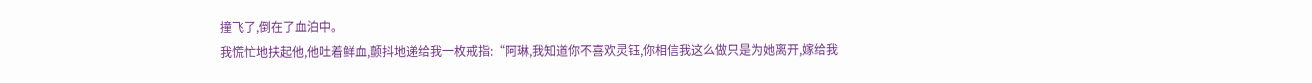撞飞了,倒在了血泊中。
我慌忙地扶起他,他吐着鲜血,颤抖地递给我一枚戒指:“阿琳,我知道你不喜欢灵钰,你相信我这么做只是为她离开,嫁给我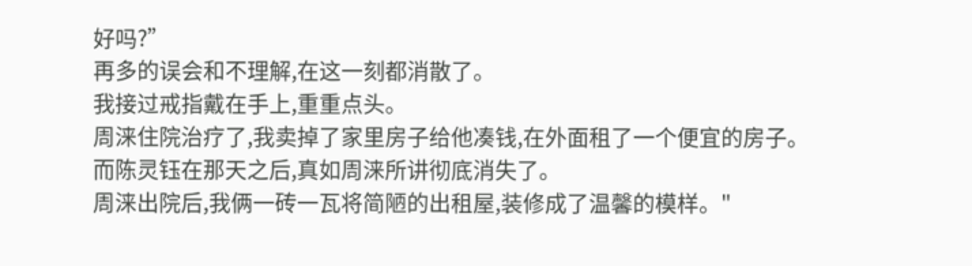好吗?”
再多的误会和不理解,在这一刻都消散了。
我接过戒指戴在手上,重重点头。
周涞住院治疗了,我卖掉了家里房子给他凑钱,在外面租了一个便宜的房子。
而陈灵钰在那天之后,真如周涞所讲彻底消失了。
周涞出院后,我俩一砖一瓦将简陋的出租屋,装修成了温馨的模样。"